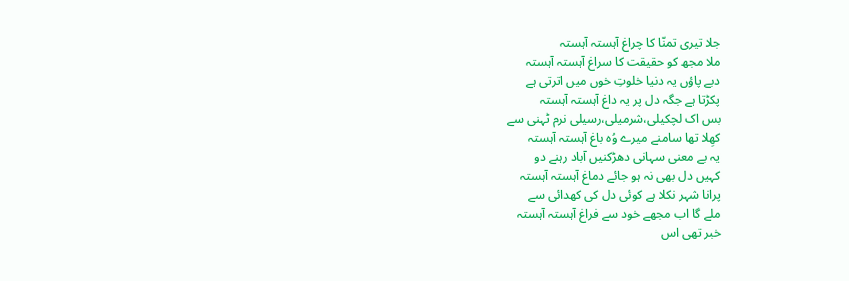جلا تیری تمنّا کا چراغ آہستہ آہستہ
ملا مجھ کو حقیقت کا سراغ آہستہ آہستہ
دبے پاؤں یہ دنیا خلوتِ خوں میں اترتی ہے
پکڑتا ہے جگہ دل پر یہ داغ آہستہ آہستہ
بس اک لچکیلی،شرمیلی،رسیلی نرم ٹہنی سے
کھِلا تھا سامنے میرے وُہ باغ آہستہ آہستہ
یہ بے معنی سہانی دھڑکنیں آباد رہنے دو
کہیں دل بھی نہ ہو جائے دماغ آہستہ آہستہ
پرانا شہر نکلا ہے کوئی دل کی کھدائی سے
ملے گا اب مجھے خود سے فراغ آہستہ آہستہ
خبر تھی اس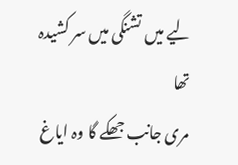لیے میں تشنگی میں سر کشیدہ تھا
مری جانب جھکے گا وہ ایاغ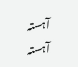آہستہ آہستہ